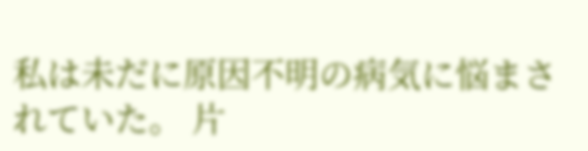私は未だに原因不明の病気に悩まされていた。 片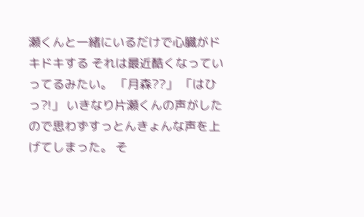瀬くんと一緒にいるだけで心臓がドキドキする それは最近酷くなっていってるみたい。 「月森??」 「はひっ?!」 いきなり片瀬くんの声がしたので思わずすっとんきょんな声を上げてしまった。 そ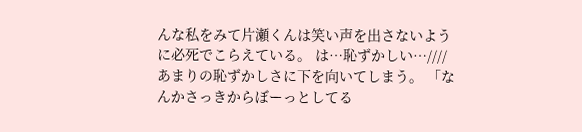んな私をみて片瀬くんは笑い声を出さないように必死でこらえている。 は…恥ずかしい…//// あまりの恥ずかしさに下を向いてしまう。 「なんかさっきからぼーっとしてる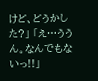けど、どうかした?」 「え…ううん。なんでもないっ!!」